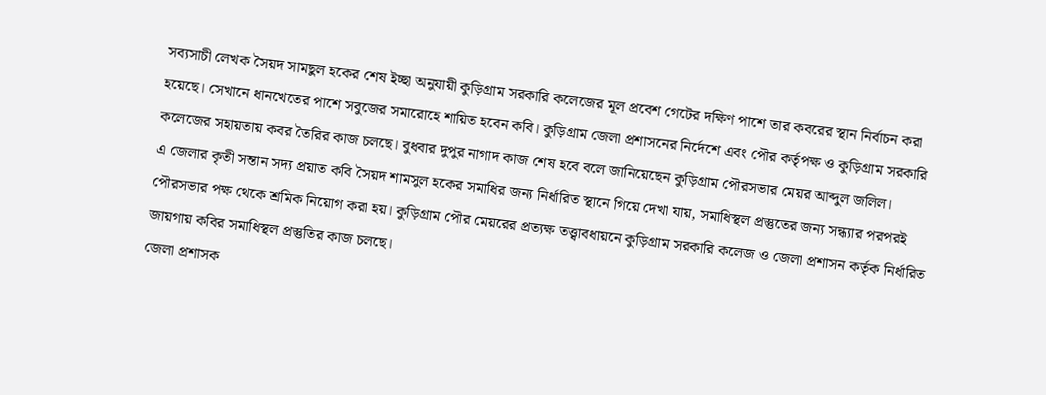সব্যসাচী লেখক সৈয়দ সামছুল হকের শেষ ইচ্ছা অনুযায়ী কুড়িগ্রাম সরকারি কলেজের মূল প্রবেশ গেটের দক্ষিণ পাশে তার কবরের স্থান নির্বাচন করা হয়েছে। সেখানে ধানখেতের পাশে সবুজের সমারোহে শায়িত হবেন কবি। কুড়িগ্রাম জেলা প্রশাসনের নির্দেশে এবং পৌর কর্তৃপক্ষ ও কুড়িগ্রাম সরকারি কলেজের সহায়তায় কবর তৈরির কাজ চলছে। বুধবার দুপুর নাগাদ কাজ শেষ হবে বলে জানিয়েছেন কুড়িগ্রাম পৌরসভার মেয়র আব্দুল জলিল।
এ জেলার কৃতী সন্তান সদ্য প্রয়াত কবি সৈয়দ শামসুল হকের সমাধির জন্য নির্ধারিত স্থানে গিয়ে দেখা যায়, সমাধিস্থল প্রস্তুতের জন্য সন্ধ্যার পরপরই পৌরসভার পক্ষ থেকে শ্রমিক নিয়োগ করা হয়। কুড়িগ্রাম পৌর মেয়রের প্রত্যক্ষ তত্ত্বাবধায়নে কুড়িগ্রাম সরকারি কলেজ ও জেলা প্রশাসন কর্তৃক নির্ধারিত জায়গায় কবির সমাধিস্থল প্রস্তুতির কাজ চলছে।
জেলা প্রশাসক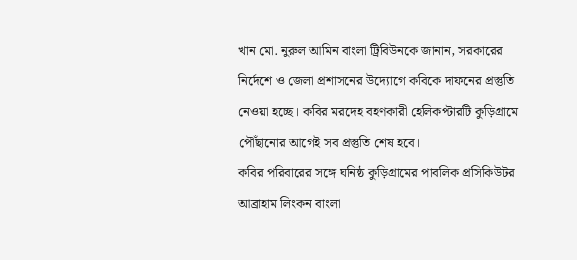খান মো. নুরুল আমিন বাংলা ট্রিবিউনকে জানান, সরকারের নির্দেশে ও জেলা প্রশাসনের উদ্যোগে কবিকে দাফনের প্রস্তুতি নেওয়া হচ্ছে। কবির মরদেহ বহণকারী হেলিকপ্টারটি কুড়িগ্রামে পৌঁছানোর আগেই সব প্রস্তুতি শেষ হবে।
কবির পরিবারের সঙ্গে ঘনিষ্ঠ কুড়িগ্রামের পাবলিক প্রসিকিউটর আব্রাহাম লিংকন বাংলা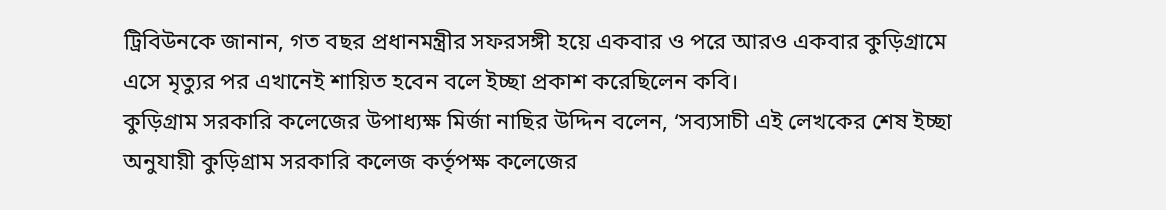ট্রিবিউনকে জানান, গত বছর প্রধানমন্ত্রীর সফরসঙ্গী হয়ে একবার ও পরে আরও একবার কুড়িগ্রামে এসে মৃত্যুর পর এখানেই শায়িত হবেন বলে ইচ্ছা প্রকাশ করেছিলেন কবি।
কুড়িগ্রাম সরকারি কলেজের উপাধ্যক্ষ মির্জা নাছির উদ্দিন বলেন, ‘সব্যসাচী এই লেখকের শেষ ইচ্ছা অনুযায়ী কুড়িগ্রাম সরকারি কলেজ কর্তৃপক্ষ কলেজের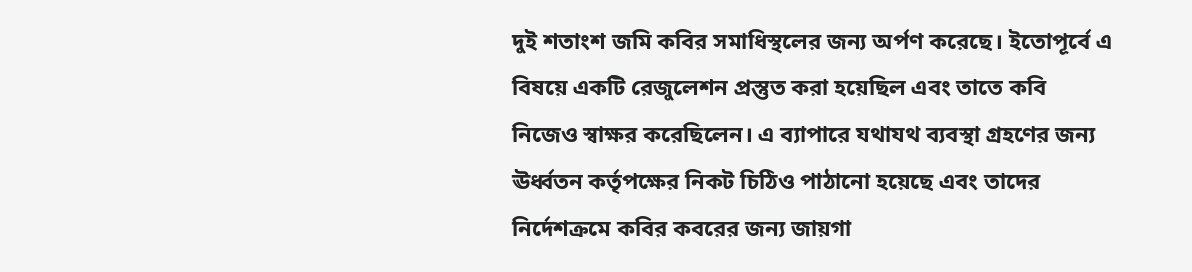দুই শতাংশ জমি কবির সমাধিস্থলের জন্য অর্পণ করেছে। ইতোপূর্বে এ বিষয়ে একটি রেজুলেশন প্রস্তুত করা হয়েছিল এবং তাতে কবি নিজেও স্বাক্ষর করেছিলেন। এ ব্যাপারে যথাযথ ব্যবস্থা গ্রহণের জন্য ঊর্ধ্বতন কর্তৃপক্ষের নিকট চিঠিও পাঠানো হয়েছে এবং তাদের নির্দেশক্রমে কবির কবরের জন্য জায়গা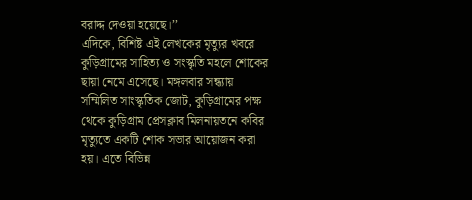বরাদ্দ দেওয়া হয়েছে।’’
এদিকে, বিশিষ্ট এই লেখকের মৃত্যুর খবরে কুড়িগ্রামের সাহিত্য ও সংস্কৃতি মহলে শোকের ছায়া নেমে এসেছে। মঙ্গলবার সন্ধ্যায় সম্মিলিত সাংস্কৃতিক জোট, কুড়িগ্রামের পক্ষ থেকে কুড়িগ্রাম প্রেসক্লাব মিলনায়তনে কবির মৃত্যুতে একটি শোক সভার আয়োজন করা হয়। এতে বিভিন্ন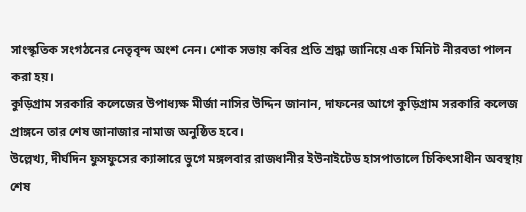সাংস্কৃতিক সংগঠনের নেতৃবৃন্দ অংশ নেন। শোক সভায় কবির প্রতি শ্রদ্ধা জানিয়ে এক মিনিট নীরবতা পালন করা হয়।
কুড়িগ্রাম সরকারি কলেজের উপাধ্যক্ষ মীর্জা নাসির উদ্দিন জানান, দাফনের আগে কুড়িগ্রাম সরকারি কলেজ প্রাঙ্গনে তার শেষ জানাজার নামাজ অনুষ্ঠিত হবে।
উল্লেখ্য, দীর্ঘদিন ফুসফুসের ক্যান্সারে ভুগে মঙ্গলবার রাজধানীর ইউনাইটেড হাসপাতালে চিকিৎসাধীন অবস্থায় শেষ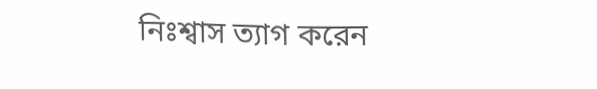নিঃশ্বাস ত্যাগ করেন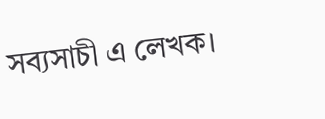সব্যসাচী এ লেখক।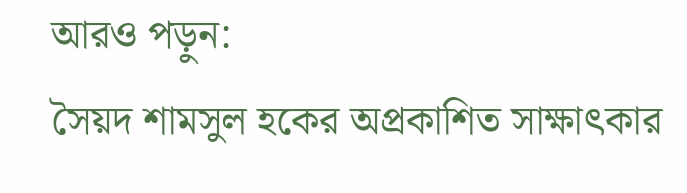আরও পড়ুন:
সৈয়দ শামসুল হকের অপ্রকাশিত সাক্ষাৎকার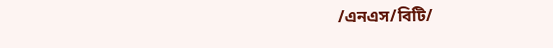/এনএস/বিটি/